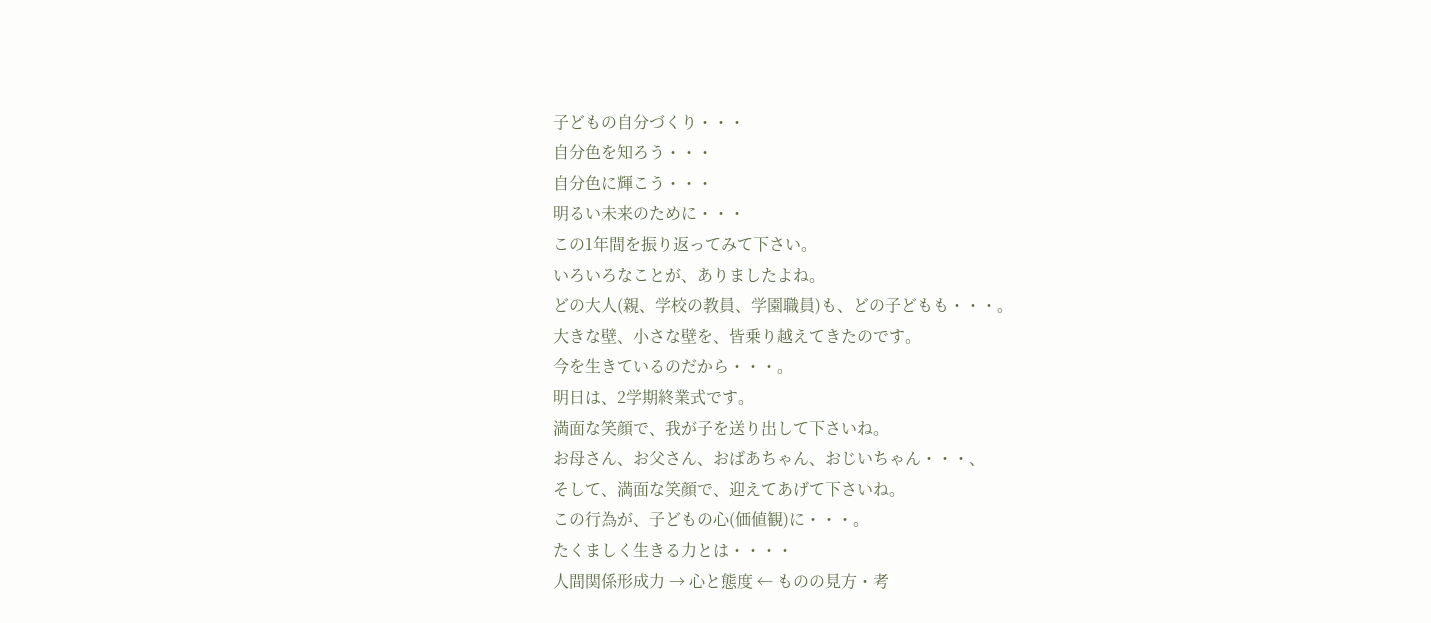子どもの自分づくり・・・
自分色を知ろう・・・
自分色に輝こう・・・
明るい未来のために・・・
この1年間を振り返ってみて下さい。
いろいろなことが、ありましたよね。
どの大人(親、学校の教員、学園職員)も、どの子どもも・・・。
大きな壁、小さな壁を、皆乗り越えてきたのです。
今を生きているのだから・・・。
明日は、2学期終業式です。
満面な笑顔で、我が子を送り出して下さいね。
お母さん、お父さん、おばあちゃん、おじいちゃん・・・、
そして、満面な笑顔で、迎えてあげて下さいね。
この行為が、子どもの心(価値観)に・・・。
たくましく生きる力とは・・・・
人間関係形成力 → 心と態度 ← ものの見方・考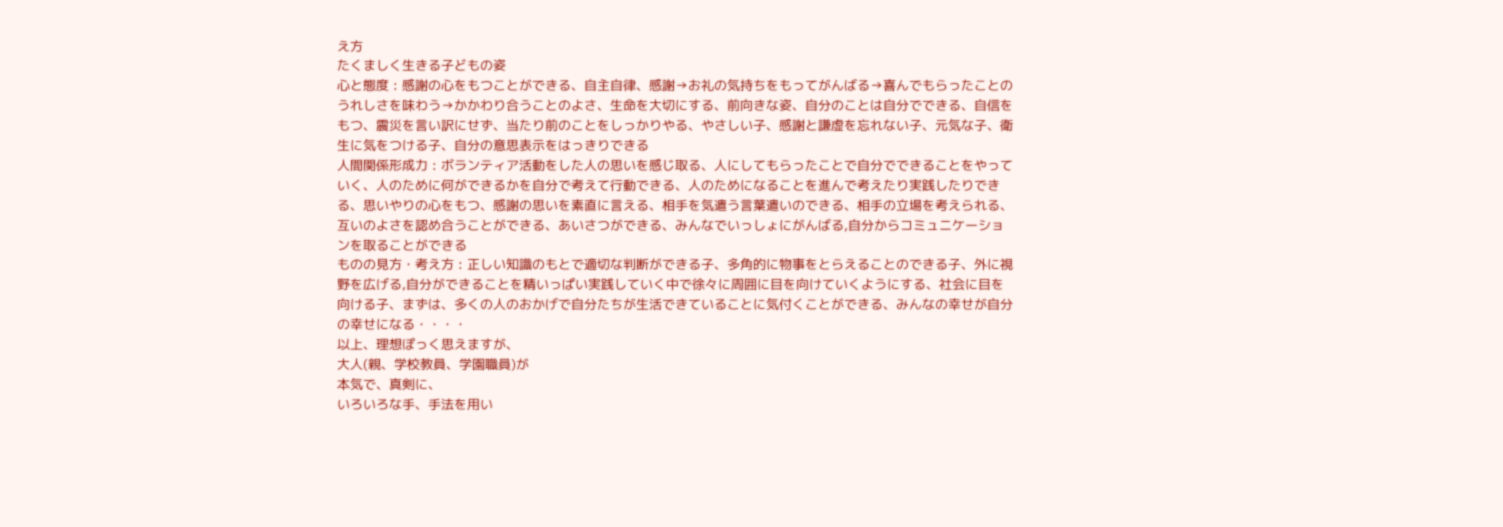え方
たくましく生きる子どもの姿
心と態度 : 感謝の心をもつことができる、自主自律、感謝→お礼の気持ちをもってがんばる→喜んでもらったことのうれしさを味わう→かかわり合うことのよさ、生命を大切にする、前向きな姿、自分のことは自分でできる、自信をもつ、震災を言い訳にせず、当たり前のことをしっかりやる、やさしい子、感謝と謙虚を忘れない子、元気な子、衛生に気をつける子、自分の意思表示をはっきりできる
人間関係形成力 : ボランティア活動をした人の思いを感じ取る、人にしてもらったことで自分でできることをやっていく、人のために何ができるかを自分で考えて行動できる、人のためになることを進んで考えたり実践したりできる、思いやりの心をもつ、感謝の思いを素直に言える、相手を気遣う言葉遣いのできる、相手の立場を考えられる、互いのよさを認め合うことができる、あいさつができる、みんなでいっしょにがんばる,自分からコミュニケーションを取ることができる
ものの見方・考え方 : 正しい知識のもとで適切な判断ができる子、多角的に物事をとらえることのできる子、外に視野を広げる,自分ができることを精いっぱい実践していく中で徐々に周囲に目を向けていくようにする、社会に目を向ける子、まずは、多くの人のおかげで自分たちが生活できていることに気付くことができる、みんなの幸せが自分の幸せになる・・・・
以上、理想ぽっく思えますが、
大人(親、学校教員、学園職員)が
本気で、真剣に、
いろいろな手、手法を用い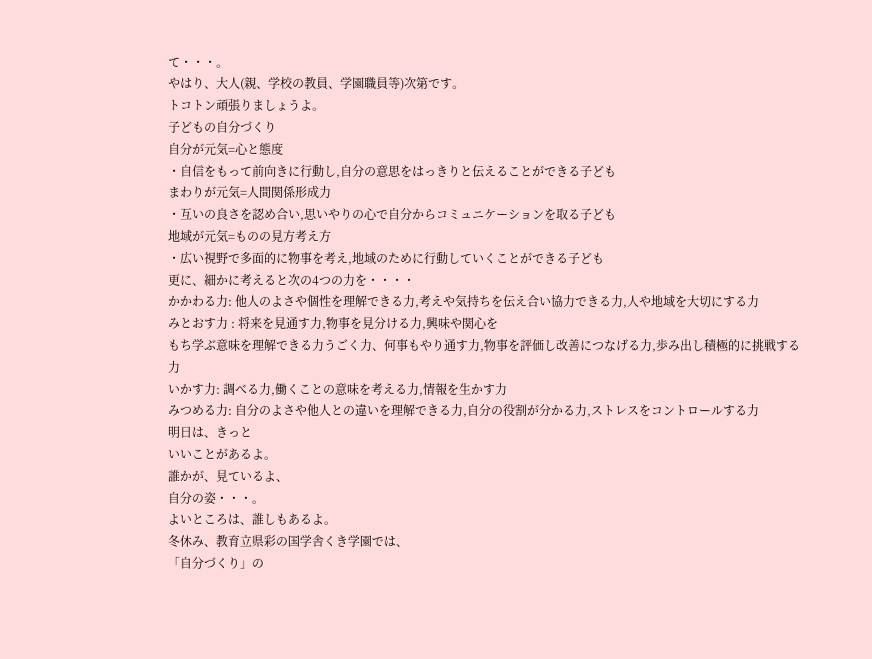て・・・。
やはり、大人(親、学校の教員、学園職員等)次第です。
トコトン頑張りましょうよ。
子どもの自分づくり
自分が元気=心と態度
・自信をもって前向きに行動し,自分の意思をはっきりと伝えることができる子ども
まわりが元気=人間関係形成力
・互いの良さを認め合い,思いやりの心で自分からコミュニケーションを取る子ども
地域が元気=ものの見方考え方
・広い視野で多面的に物事を考え,地域のために行動していくことができる子ども
更に、細かに考えると次の4つの力を・・・・
かかわる力: 他人のよさや個性を理解できる力,考えや気持ちを伝え合い協力できる力,人や地域を大切にする力
みとおす力 : 将来を見通す力,物事を見分ける力,興味や関心を
もち学ぶ意味を理解できる力うごく力、何事もやり通す力,物事を評価し改善につなげる力,歩み出し積極的に挑戦する力
いかす力: 調べる力,働くことの意味を考える力,情報を生かす力
みつめる力: 自分のよさや他人との違いを理解できる力,自分の役割が分かる力,ストレスをコントロールする力
明日は、きっと
いいことがあるよ。
誰かが、見ているよ、
自分の姿・・・。
よいところは、誰しもあるよ。
冬休み、教育立県彩の国学舎くき学園では、
「自分づくり」の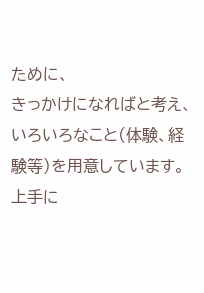ために、
きっかけになればと考え、
いろいろなこと(体験、経験等)を用意しています。
上手に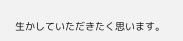生かしていただきたく思います。